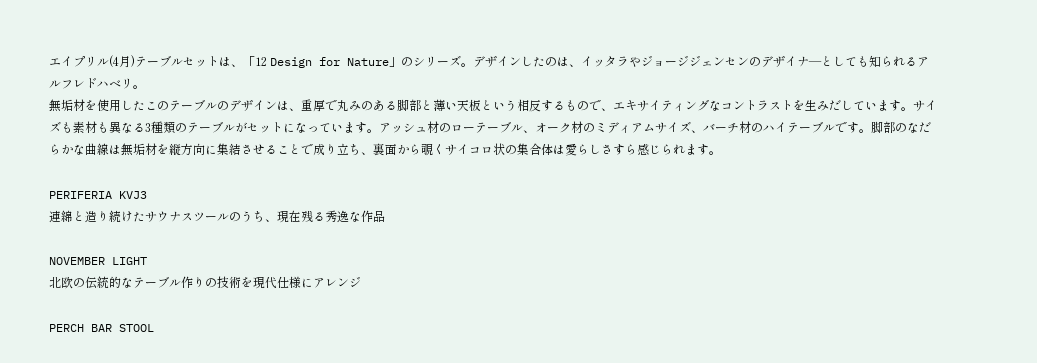エイプリル(4月)テーブルセットは、「12 Design for Nature」のシリーズ。デザインしたのは、イッタラやジョージジェンセンのデザイナ―としても知られるアルフレドハベリ。
無垢材を使用したこのテーブルのデザインは、重厚で丸みのある脚部と薄い天板という相反するもので、エキサイティングなコントラストを生みだしています。サイズも素材も異なる3種類のテーブルがセットになっています。アッシュ材のローテーブル、オーク材のミディアムサイズ、バーチ材のハイテーブルです。脚部のなだらかな曲線は無垢材を縦方向に集結させることで成り立ち、裏面から覗くサイコロ状の集合体は愛らしさすら感じられます。

PERIFERIA KVJ3
連綿と造り続けたサウナスツールのうち、現在残る秀逸な作品

NOVEMBER LIGHT
北欧の伝統的なテーブル作りの技術を現代仕様にアレンジ

PERCH BAR STOOL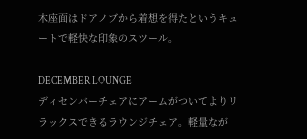木座面はドアノブから着想を得たというキュートで軽快な印象のスツール。

DECEMBER LOUNGE
ディセンバーチェアにアームがついてよりリラックスできるラウンジチェア。軽量なが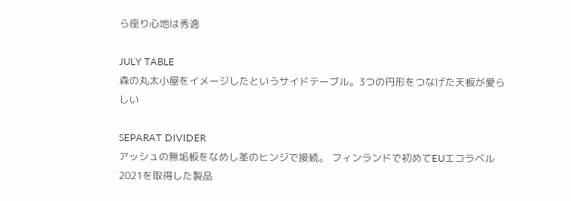ら座り心地は秀逸

JULY TABLE
森の丸太小屋をイメージしたというサイドテーブル。3つの円形をつなげた天板が愛らしい

SEPARAT DIVIDER
アッシュの無垢板をなめし革のヒンジで接続。 フィンランドで初めてEUエコラベル2021を取得した製品